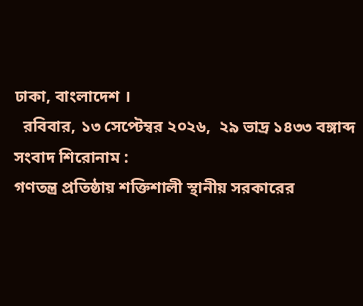ঢাকা, বাংলাদেশ ।
  রবিবার, ১৩ সেপ্টেম্বর ২০২৬,  ২৯ ভাদ্র ১৪৩৩ বঙ্গাব্দ
সংবাদ শিরোনাম :
গণতন্ত্র প্রতিষ্ঠায় শক্তিশালী স্থানীয় সরকারের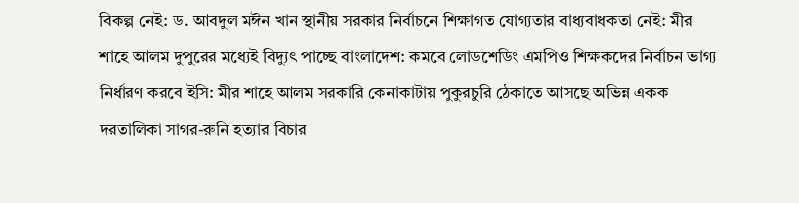বিকল্প নেই: ড. আবদুল মঈন খান স্থানীয় সরকার নির্বাচনে শিক্ষাগত যোগ্যতার বাধ্যবাধকতা নেই: মীর শাহে আলম দুপুরের মধ্যেই বিদ্যুৎ পাচ্ছে বাংলাদেশ: কমবে লোডশেডিং এমপিও শিক্ষকদের নির্বাচন ভাগ্য নির্ধারণ করবে ইসি: মীর শাহে আলম সরকারি কেনাকাটায় পুকুরচুরি ঠেকাতে আসছে অভিন্ন একক দরতালিকা সাগর-রুনি হত্যার বিচার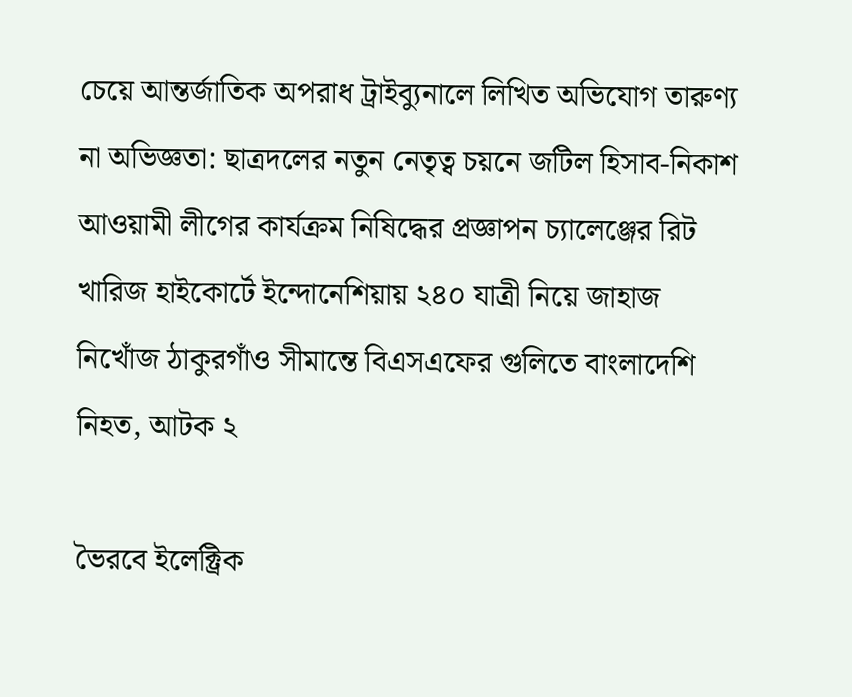চেয়ে আন্তর্জাতিক অপরাধ ট্রাইব্যুনালে লিখিত অভিযোগ তারুণ্য না অভিজ্ঞতা: ছাত্রদলের নতুন নেতৃত্ব চয়নে জটিল হিসাব-নিকাশ আওয়ামী লীগের কার্যক্রম নিষিদ্ধের প্রজ্ঞাপন চ্যালেঞ্জের রিট খারিজ হাইকোর্টে ইন্দোনেশিয়ায় ২৪০ যাত্রী নিয়ে জাহাজ নিখোঁজ ঠাকুরগাঁও সীমান্তে বিএসএফের গুলিতে বাংলাদেশি নিহত, আটক ২

ভৈরবে ইলেক্ট্রিক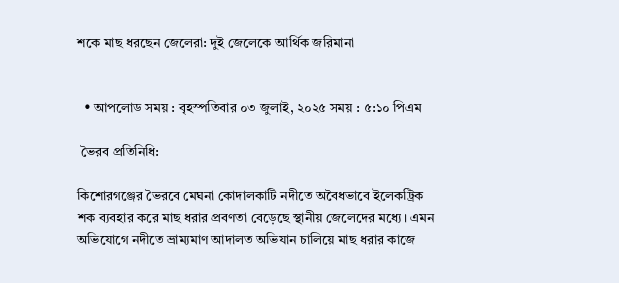শকে মাছ ধরছেন জেলেরা: দুই জেলেকে আর্থিক জরিমানা


  • আপলোড সময় : বৃহস্পতিবার ০৩ জুলাই, ২০২৫ সময় : ৫:১০ পিএম

 ভৈরব প্রতিনিধি:

কিশোরগঞ্জের ভৈরবে মেঘনা কোদালকাটি নদীতে অবৈধভাবে ইলেকট্রিক শক ব্যবহার করে মাছ ধরার প্রবণতা বেড়েছে স্থানীয় জেলেদের মধ্যে। এমন অভিযোগে নদীতে ভ্রাম্যমাণ আদালত অভিযান চালিয়ে মাছ ধরার কাজে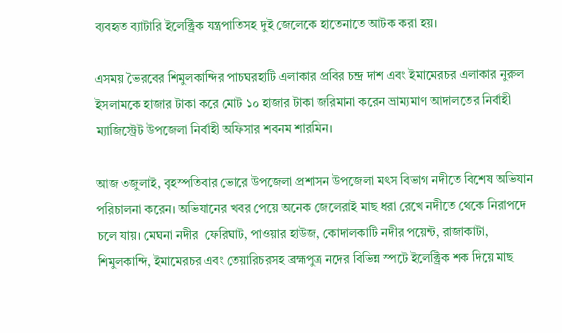ব্যবহৃত ব্যাটারি ইলেক্ট্রিক যন্ত্রপাতিসহ দুই জেলেকে হাতেনাতে আটক করা হয়।

এসময় ভৈরবের শিমুলকান্দির পাচঘরহাটি এলাকার প্রবির চন্দ্র দাশ এবং ইমামেরচর এলাকার নুরুল ইসলামকে হাজার টাকা করে মোট ১০ হাজার টাকা জরিমানা করেন ভ্রাম্যমাণ আদালতের নির্বাহী ম্যাজিস্ট্রেট উপজেলা নির্বাহী অফিসার শবনম শারমিন।

আজ ৩জুলাই, বৃহস্পতিবার ভোরে উপজেলা প্রশাসন উপজেলা মৎস বিভাগ নদীতে বিশেষ অভিযান পরিচালনা করেন। অভিযানের খবর পেয়ে অনেক জেলেরাই মাছ ধরা রেখে নদীতে থেকে নিরাপদে চলে যায়। মেঘনা নদীর  ফেরিঘাট, পাওয়ার হাউজ, কোদালকাটি নদীর পয়েন্ট, রাজাকাটা, শিমুলকান্দি, ইমামেরচর এবং তেয়ারিচরসহ ব্রহ্মপুত্র নদের বিভিন্ন স্পটে ইলেক্ট্রিক শক দিয়ে মাছ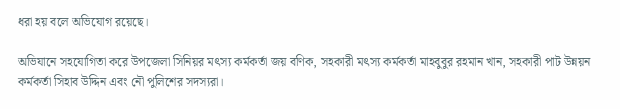ধরা হয় বলে অভিযোগ রয়েছে।

অভিযানে সহযোগিতা করে উপজেলা সিনিয়র মৎস্য কর্মকর্তা জয় বণিক, সহকারী মৎস্য কর্মকর্তা মাহবুবুর রহমান খান, সহকারী পাট উন্নয়ন কর্মকর্তা সিহাব উদ্দিন এবং নৌ পুলিশের সদস্যরা।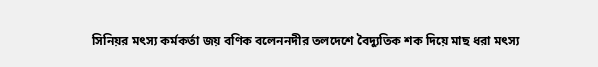সিনিয়র মৎস্য কর্মকর্তা জয় বণিক বলেননদীর তলদেশে বৈদ্যুতিক শক দিয়ে মাছ ধরা মৎস্য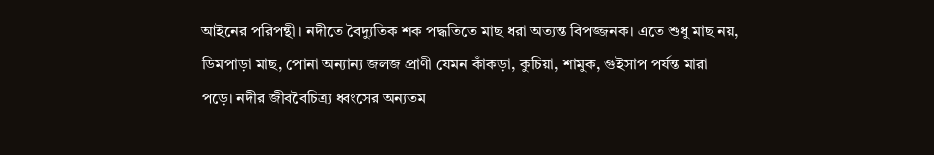আইনের পরিপন্থী। নদীতে বৈদ্যুতিক শক পদ্ধতিতে মাছ ধরা অত্যন্ত বিপজ্জনক। এতে শুধু মাছ নয়, ডিমপাড়া মাছ, পোনা অন্যান্য জলজ প্রাণী যেমন কাঁকড়া, কুচিয়া, শামুক, গুইসাপ পর্যন্ত মারা পড়ে। নদীর জীববৈচিত্র্য ধ্বংসের অন্যতম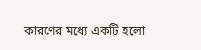কারণের মধ্যে একটি হলো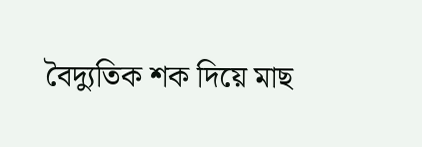বৈদ্যুতিক শক দিয়ে মাছ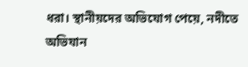ধরা। স্থানীয়দের অভিযোগ পেয়ে, নদীতে অভিযান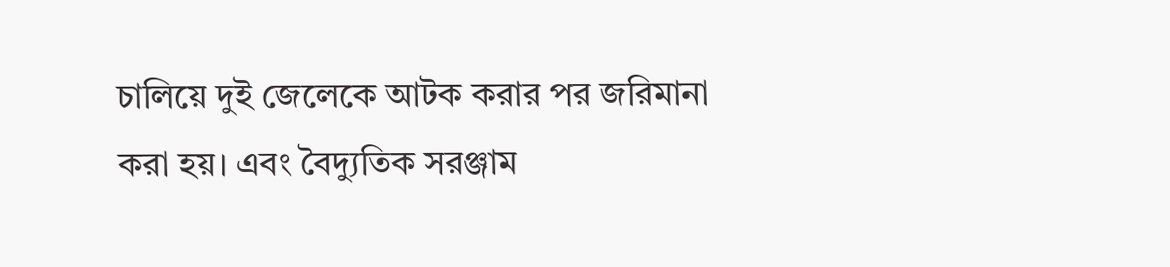চালিয়ে দুই জেলেকে আটক করার পর জরিমানা করা হয়। এবং বৈদ্যুতিক সরঞ্জাম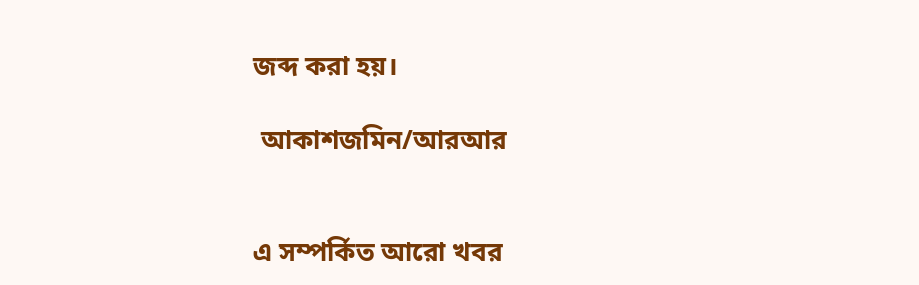জব্দ করা হয়।

 আকাশজমিন/আরআর


এ সম্পর্কিত আরো খবর